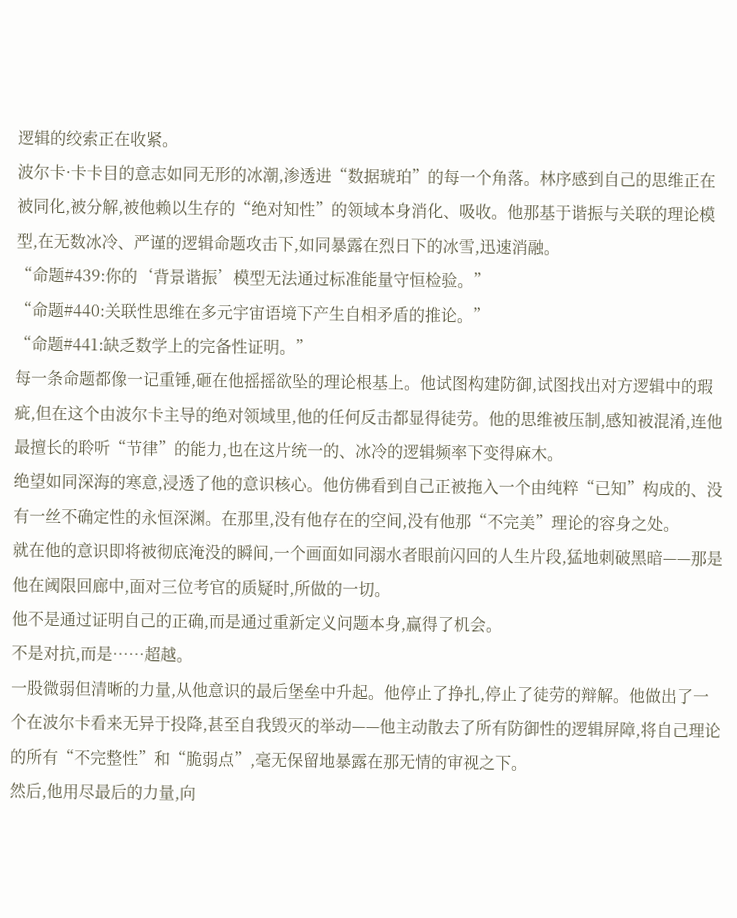逻辑的绞索正在收紧。
波尔卡·卡卡目的意志如同无形的冰潮,渗透进“数据琥珀”的每一个角落。林序感到自己的思维正在被同化,被分解,被他赖以生存的“绝对知性”的领域本身消化、吸收。他那基于谐振与关联的理论模型,在无数冰冷、严谨的逻辑命题攻击下,如同暴露在烈日下的冰雪,迅速消融。
“命题#439:你的‘背景谐振’模型无法通过标准能量守恒检验。”
“命题#440:关联性思维在多元宇宙语境下产生自相矛盾的推论。”
“命题#441:缺乏数学上的完备性证明。”
每一条命题都像一记重锤,砸在他摇摇欲坠的理论根基上。他试图构建防御,试图找出对方逻辑中的瑕疵,但在这个由波尔卡主导的绝对领域里,他的任何反击都显得徒劳。他的思维被压制,感知被混淆,连他最擅长的聆听“节律”的能力,也在这片统一的、冰冷的逻辑频率下变得麻木。
绝望如同深海的寒意,浸透了他的意识核心。他仿佛看到自己正被拖入一个由纯粹“已知”构成的、没有一丝不确定性的永恒深渊。在那里,没有他存在的空间,没有他那“不完美”理论的容身之处。
就在他的意识即将被彻底淹没的瞬间,一个画面如同溺水者眼前闪回的人生片段,猛地刺破黑暗——那是他在阈限回廊中,面对三位考官的质疑时,所做的一切。
他不是通过证明自己的正确,而是通过重新定义问题本身,赢得了机会。
不是对抗,而是……超越。
一股微弱但清晰的力量,从他意识的最后堡垒中升起。他停止了挣扎,停止了徒劳的辩解。他做出了一个在波尔卡看来无异于投降,甚至自我毁灭的举动——他主动散去了所有防御性的逻辑屏障,将自己理论的所有“不完整性”和“脆弱点”,毫无保留地暴露在那无情的审视之下。
然后,他用尽最后的力量,向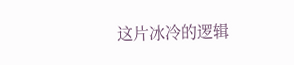这片冰冷的逻辑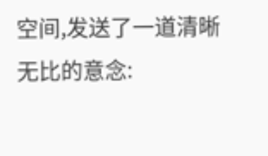空间,发送了一道清晰无比的意念: